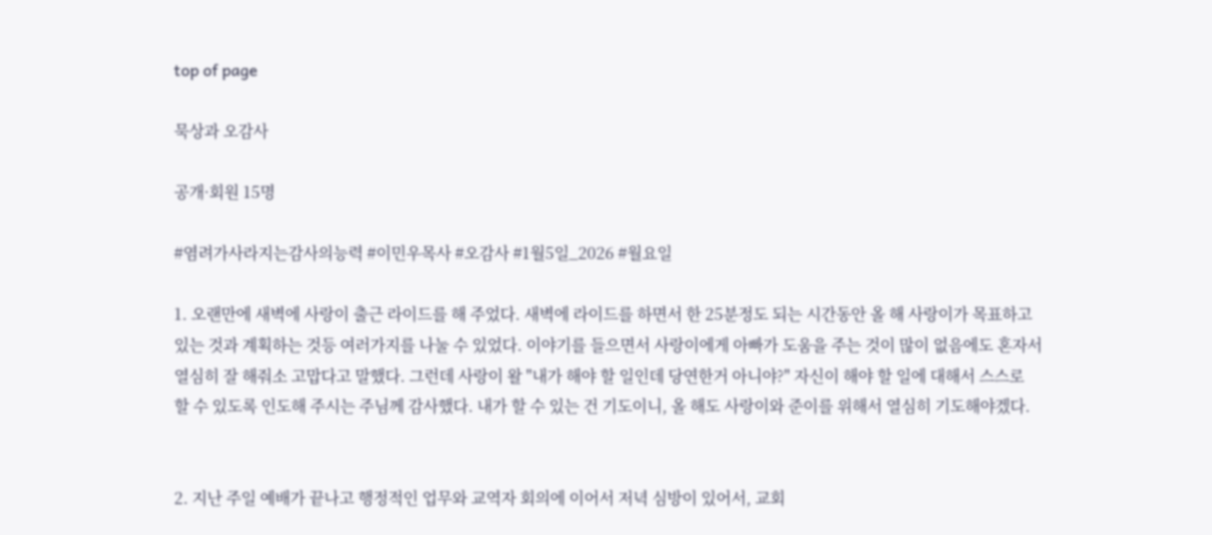top of page

묵상과 오감사

공개·회원 15명

#염려가사라지는감사의능력 #이민우목사 #오감사 #1월5일_2026 #월요일

1. 오랜만에 새벽에 사랑이 출근 라이드를 해 주었다. 새벽에 라이드를 하면서 한 25분정도 되는 시간동안 올 해 사랑이가 목표하고 있는 것과 계획하는 것등 여러가지를 나눌 수 있었다. 이야기를 들으면서 사랑이에게 아빠가 도움을 주는 것이 많이 없음에도 혼자서 열심히 잘 해줘소 고맙다고 말했다. 그런데 사랑이 왈 "내가 해야 할 일인데 당연한거 아니야?" 자신이 해야 할 일에 대해서 스스로 할 수 있도록 인도해 주시는 주님께 감사했다. 내가 할 수 있는 건 기도이니, 올 해도 사랑이와 준이를 위해서 열심히 기도해야겠다.


2. 지난 주일 예배가 끝나고 행정적인 업무와 교역자 회의에 이어서 저녁 심방이 있어서, 교회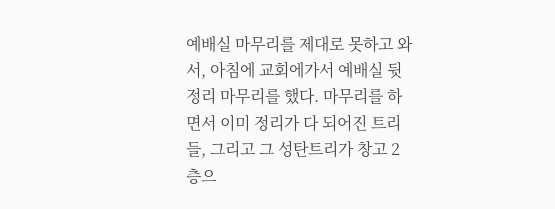예배실 마무리를 제대로 못하고 와서, 아침에 교회에가서 예배실 뒷 정리 마무리를 했다. 마무리를 하면서 이미 정리가 다 되어진 트리들, 그리고 그 성탄트리가 창고 2층으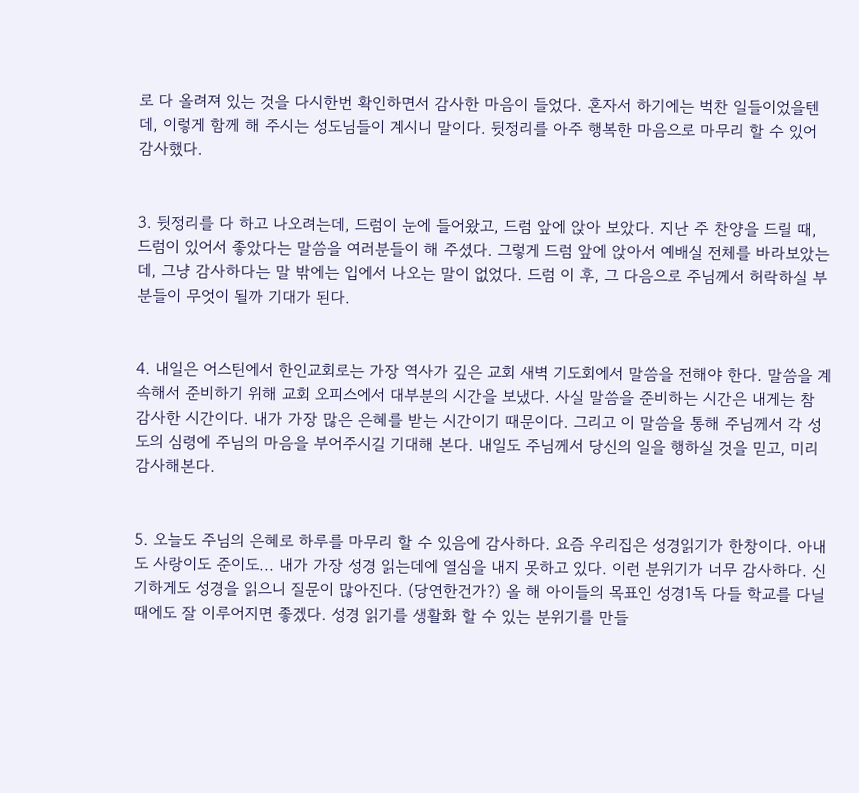로 다 올려져 있는 것을 다시한번 확인하면서 감사한 마음이 들었다. 혼자서 하기에는 벅찬 일들이었을텐데, 이렇게 함께 해 주시는 성도님들이 계시니 말이다. 뒷정리를 아주 행복한 마음으로 마무리 할 수 있어 감사했다.


3. 뒷정리를 다 하고 나오려는데, 드럼이 눈에 들어왔고, 드럼 앞에 앉아 보았다. 지난 주 찬양을 드릴 때, 드럼이 있어서 좋았다는 말씀을 여러분들이 해 주셨다. 그렇게 드럼 앞에 앉아서 예배실 전체를 바라보았는데, 그냥 감사하다는 말 밖에는 입에서 나오는 말이 없었다. 드럼 이 후, 그 다음으로 주님께서 허락하실 부분들이 무엇이 될까 기대가 된다.


4. 내일은 어스틴에서 한인교회로는 가장 역사가 깊은 교회 새벽 기도회에서 말씀을 전해야 한다. 말씀을 계속해서 준비하기 위해 교회 오피스에서 대부분의 시간을 보냈다. 사실 말씀을 준비하는 시간은 내게는 참 감사한 시간이다. 내가 가장 많은 은혜를 받는 시간이기 때문이다. 그리고 이 말씀을 통해 주님께서 각 성도의 심령에 주님의 마음을 부어주시길 기대해 본다. 내일도 주님께서 당신의 일을 행하실 것을 믿고, 미리 감사해본다.


5. 오늘도 주님의 은혜로 하루를 마무리 할 수 있음에 감사하다. 요즘 우리집은 성경읽기가 한창이다. 아내도 사랑이도 준이도... 내가 가장 성경 읽는데에 열심을 내지 못하고 있다. 이런 분위기가 너무 감사하다. 신기하게도 성경을 읽으니 질문이 많아진다. (당연한건가?) 올 해 아이들의 목표인 성경1독 다들 학교를 다닐때에도 잘 이루어지면 좋겠다. 성경 읽기를 생활화 할 수 있는 분위기를 만들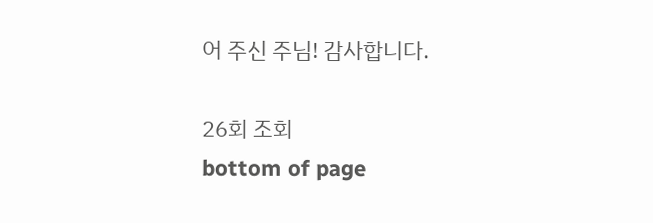어 주신 주님! 감사합니다.

26회 조회
bottom of page